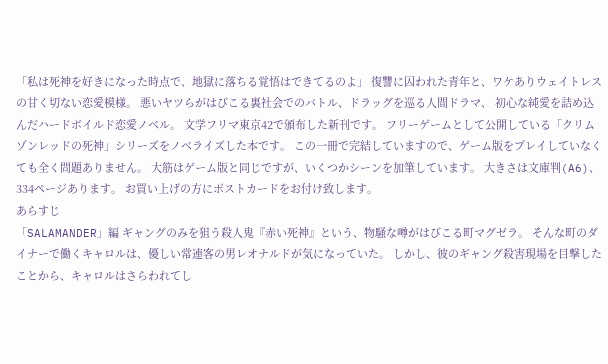「私は死神を好きになった時点で、地獄に落ちる覚悟はできてるのよ」 復讐に囚われた青年と、ワケありウェイトレスの甘く切ない恋愛模様。 悪いヤツらがはびこる裏社会でのバトル、ドラッグを巡る人間ドラマ、 初心な純愛を詰め込んだハードボイルド恋愛ノベル。 文学フリマ東京42で頒布した新刊です。 フリーゲームとして公開している「クリムゾンレッドの死神」シリーズをノベライズした本です。 この一冊で完結していますので、ゲーム版をプレイしていなくても全く問題ありません。 大筋はゲーム版と同じですが、いくつかシーンを加筆しています。 大きさは文庫判(A6)、334ページあります。 お買い上げの方にポストカードをお付け致します。
あらすじ
「SALAMANDER」編 ギャングのみを狙う殺人鬼『赤い死神』という、物騒な噂がはびこる町マグゼラ。 そんな町のダイナーで働くキャロルは、優しい常連客の男レオナルドが気になっていた。 しかし、彼のギャング殺害現場を目撃したことから、キャロルはさらわれてし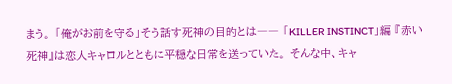まう。 「俺がお前を守る」そう話す死神の目的とは―― 「KILLER INSTINCT」編 『赤い死神』は恋人キャロルとともに平穏な日常を送っていた。 そんな中、キャ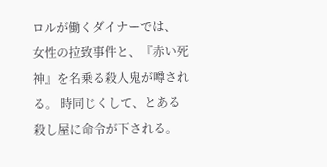ロルが働くダイナーでは、 女性の拉致事件と、『赤い死神』を名乗る殺人鬼が噂される。 時同じくして、とある殺し屋に命令が下される。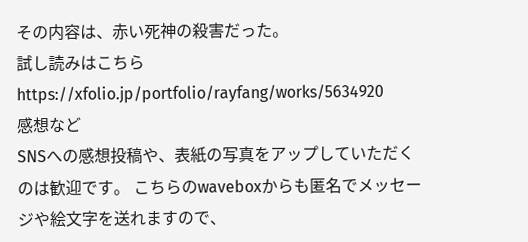その内容は、赤い死神の殺害だった。
試し読みはこちら
https://xfolio.jp/portfolio/rayfang/works/5634920
感想など
SNSへの感想投稿や、表紙の写真をアップしていただくのは歓迎です。 こちらのwaveboxからも匿名でメッセージや絵文字を送れますので、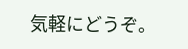気軽にどうぞ。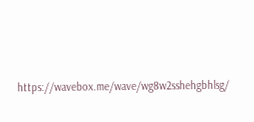https://wavebox.me/wave/wg8w2sshehgbhlsg/